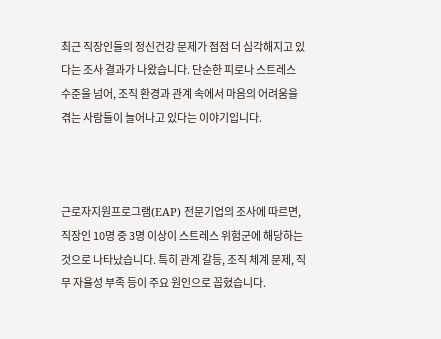최근 직장인들의 정신건강 문제가 점점 더 심각해지고 있다는 조사 결과가 나왔습니다. 단순한 피로나 스트레스 수준을 넘어, 조직 환경과 관계 속에서 마음의 어려움을 겪는 사람들이 늘어나고 있다는 이야기입니다.



근로자지원프로그램(EAP) 전문기업의 조사에 따르면, 직장인 10명 중 3명 이상이 스트레스 위험군에 해당하는 것으로 나타났습니다. 특히 관계 갈등, 조직 체계 문제, 직무 자율성 부족 등이 주요 원인으로 꼽혔습니다.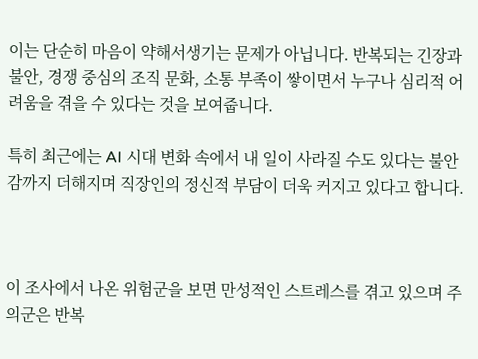이는 단순히 마음이 약해서생기는 문제가 아닙니다. 반복되는 긴장과 불안, 경쟁 중심의 조직 문화, 소통 부족이 쌓이면서 누구나 심리적 어려움을 겪을 수 있다는 것을 보여줍니다.

특히 최근에는 AI 시대 변화 속에서 내 일이 사라질 수도 있다는 불안감까지 더해지며 직장인의 정신적 부담이 더욱 커지고 있다고 합니다.



이 조사에서 나온 위험군을 보면 만성적인 스트레스를 겪고 있으며 주의군은 반복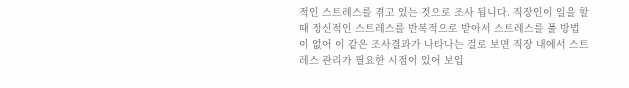적인 스트레스를 겪고 있는 것으로 조사 됩니다. 직장인이 일을 할 때 정신적인 스트레스를 반복적으로 받아서 스트레스를 풀 방법이 없어 이 같은 조사결과가 나타나는 걸로 보면 직장 내에서 스트레스 관리가 필요한 시점이 있어 보입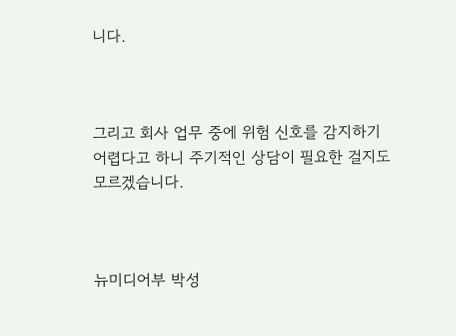니다.



그리고 회사 업무 중에 위험 신호를 감지하기 어렵다고 하니 주기적인 상담이 필요한 걸지도 모르겠습니다.



뉴미디어부 박성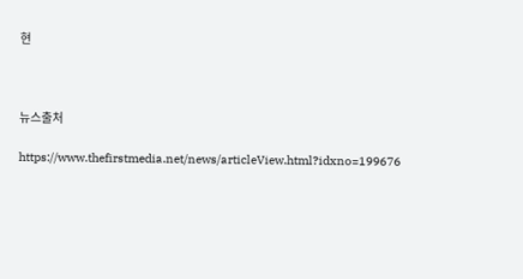현



뉴스출처

https://www.thefirstmedia.net/news/articleView.html?idxno=199676